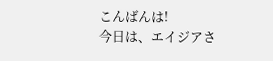こんばんは!
今日は、エイジアさ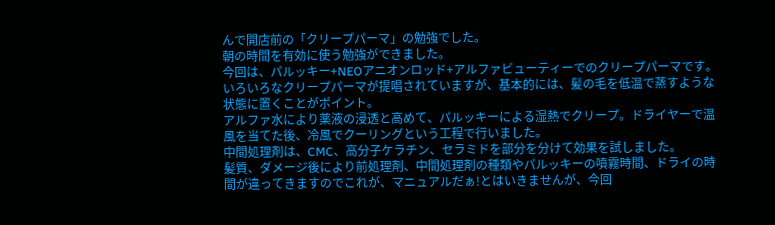んで開店前の「クリープパーマ」の勉強でした。
朝の時間を有効に使う勉強ができました。
今回は、パルッキー+NEOアニオンロッド+アルファビューティーでのクリープパーマです。
いろいろなクリープパーマが提唱されていますが、基本的には、髪の毛を低温で蒸すような状態に置くことがポイント。
アルファ水により薬液の浸透と高めて、パルッキーによる湿熱でクリープ。ドライヤーで温風を当てた後、冷風でクーリングという工程で行いました。
中間処理剤は、CMC、高分子ケラチン、セラミドを部分を分けて効果を試しました。
髪質、ダメージ後により前処理剤、中間処理剤の種類やパルッキーの噴霧時間、ドライの時間が違ってきますのでこれが、マニュアルだぁ!とはいきませんが、今回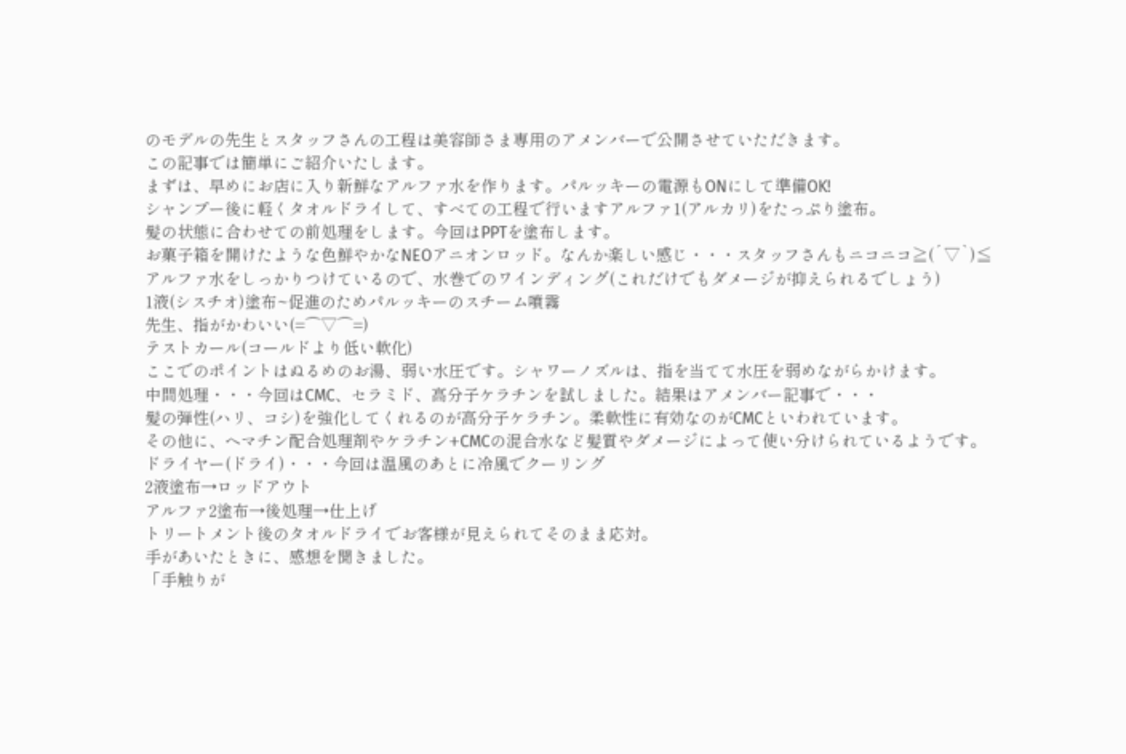のモデルの先生とスタッフさんの工程は美容師さま専用のアメンバーで公開させていただきます。
この記事では簡単にご紹介いたします。
まずは、早めにお店に入り新鮮なアルファ水を作ります。パルッキーの電源もONにして準備OK!
シャンプー後に軽くタオルドライして、すべての工程で行いますアルファ1(アルカリ)をたっぷり塗布。
髪の状態に合わせての前処理をします。今回はPPTを塗布します。
お菓子箱を開けたような色鮮やかなNEOアニオンロッド。なんか楽しい感じ・・・スタッフさんもニコニコ≧(´▽`)≦
アルファ水をしっかりつけているので、水巻でのワインディング(これだけでもダメージが抑えられるでしょう)
1液(シスチオ)塗布~促進のためパルッキーのスチーム噴霧
先生、指がかわいい(=⌒▽⌒=)
テストカール(コールドより低い軟化)
ここでのポイントはぬるめのお湯、弱い水圧です。シャワーノズルは、指を当てて水圧を弱めながらかけます。
中間処理・・・今回はCMC、セラミド、高分子ケラチンを試しました。結果はアメンバー記事で・・・
髪の弾性(ハリ、コシ)を強化してくれるのが高分子ケラチン。柔軟性に有効なのがCMCといわれています。
その他に、ヘマチン配合処理剤やケラチン+CMCの混合水など髪質やダメージによって使い分けられているようです。
ドライヤー(ドライ)・・・今回は温風のあとに冷風でクーリング
2液塗布→ロッドアウト
アルファ2塗布→後処理→仕上げ
トリートメント後のタオルドライでお客様が見えられてそのまま応対。
手があいたときに、感想を聞きました。
「手触りが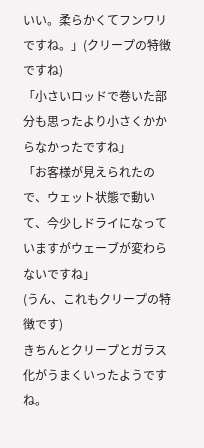いい。柔らかくてフンワリですね。」(クリープの特徴ですね)
「小さいロッドで巻いた部分も思ったより小さくかからなかったですね」
「お客様が見えられたので、ウェット状態で動いて、今少しドライになっていますがウェーブが変わらないですね」
(うん、これもクリープの特徴です)
きちんとクリープとガラス化がうまくいったようですね。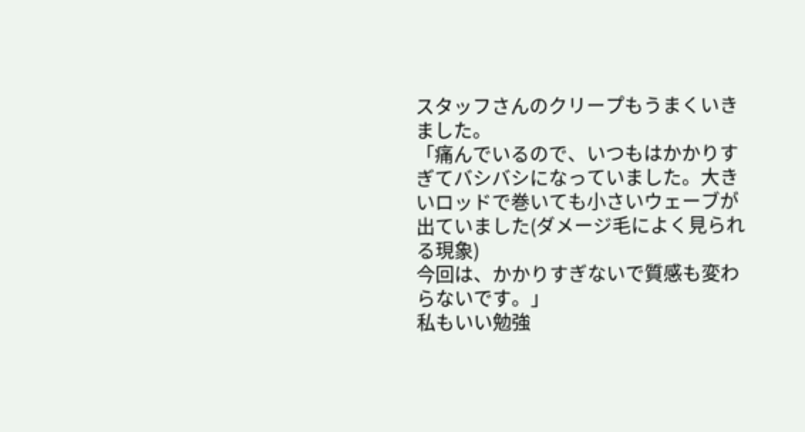スタッフさんのクリープもうまくいきました。
「痛んでいるので、いつもはかかりすぎてバシバシになっていました。大きいロッドで巻いても小さいウェーブが出ていました(ダメージ毛によく見られる現象)
今回は、かかりすぎないで質感も変わらないです。」
私もいい勉強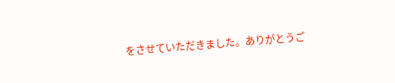をさせていただきました。ありがとうご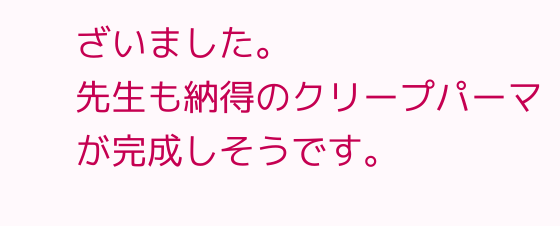ざいました。
先生も納得のクリープパーマが完成しそうです。